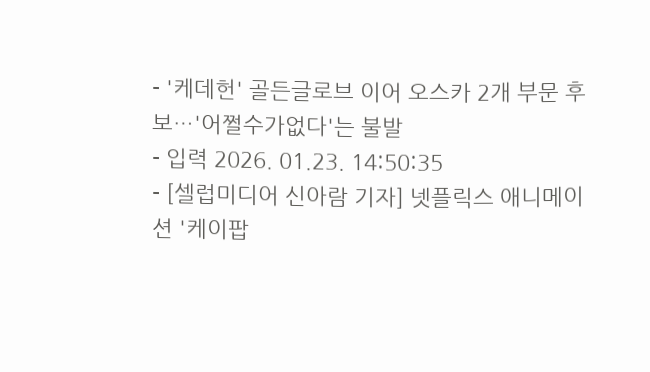- '케데헌' 골든글로브 이어 오스카 2개 부문 후보…'어쩔수가없다'는 불발
- 입력 2026. 01.23. 14:50:35
- [셀럽미디어 신아람 기자] 넷플릭스 애니메이션 '케이팝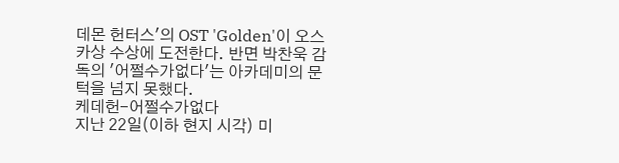데몬 헌터스'의 OST 'Golden'이 오스카상 수상에 도전한다. 반면 박찬욱 감독의 '어쩔수가없다'는 아카데미의 문턱을 넘지 못했다.
케데헌-어쩔수가없다
지난 22일(이하 현지 시각) 미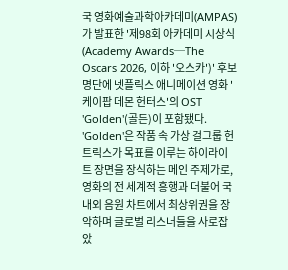국 영화예술과학아카데미(AMPAS)가 발표한 '제98회 아카데미 시상식(Academy Awards─The Oscars 2026, 이하 '오스카')' 후보 명단에 넷플릭스 애니메이션 영화 '케이팝 데몬 헌터스'의 OST 'Golden'(골든)이 포함됐다.
'Golden'은 작품 속 가상 걸그룹 헌트릭스가 목표를 이루는 하이라이트 장면을 장식하는 메인 주제가로, 영화의 전 세계적 흥행과 더불어 국내외 음원 차트에서 최상위권을 장악하며 글로벌 리스너들을 사로잡았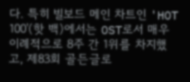다. 특히 빌보드 메인 차트인 'HOT 100'(핫 백)에서는 OST로서 매우 이례적으로 8주 간 1위를 차지했고, 제83회 골든글로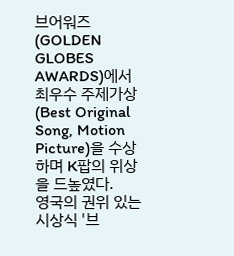브어워즈(GOLDEN GLOBES AWARDS)에서 최우수 주제가상(Best Original Song, Motion Picture)을 수상하며 K팝의 위상을 드높였다.
영국의 권위 있는 시상식 '브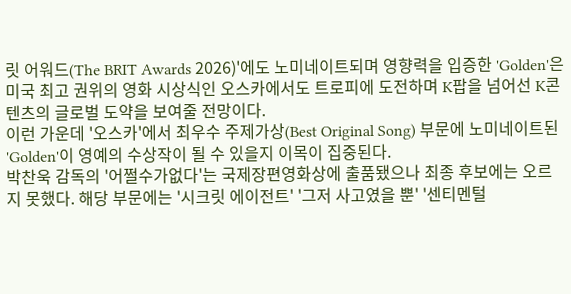릿 어워드(The BRIT Awards 2026)'에도 노미네이트되며 영향력을 입증한 'Golden'은 미국 최고 권위의 영화 시상식인 오스카에서도 트로피에 도전하며 K팝을 넘어선 K콘텐츠의 글로벌 도약을 보여줄 전망이다.
이런 가운데 '오스카'에서 최우수 주제가상(Best Original Song) 부문에 노미네이트된 'Golden'이 영예의 수상작이 될 수 있을지 이목이 집중된다.
박찬욱 감독의 '어쩔수가없다'는 국제장편영화상에 출품됐으나 최종 후보에는 오르지 못했다. 해당 부문에는 '시크릿 에이전트' '그저 사고였을 뿐' '센티멘털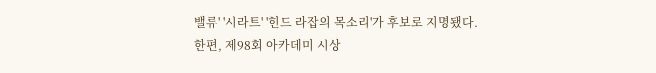밸류' '시라트' '힌드 라잡의 목소리'가 후보로 지명됐다.
한편, 제98회 아카데미 시상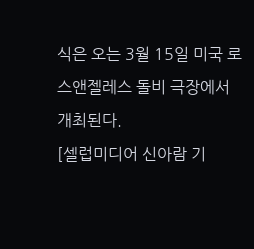식은 오는 3월 15일 미국 로스앤젤레스 돌비 극장에서 개최된다.
[셀럽미디어 신아람 기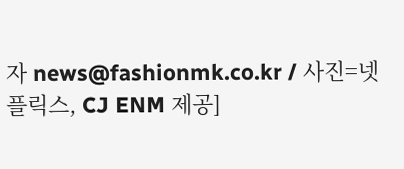자 news@fashionmk.co.kr / 사진=넷플릭스, CJ ENM 제공]